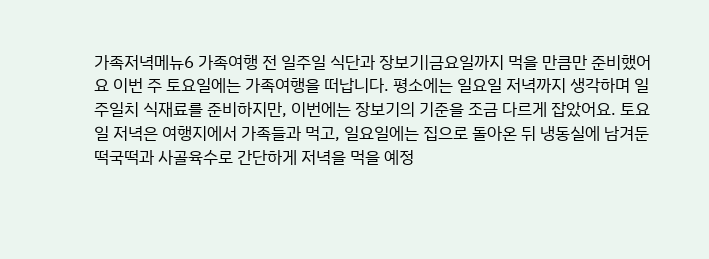가족저녁메뉴6 가족여행 전 일주일 식단과 장보기|금요일까지 먹을 만큼만 준비했어요 이번 주 토요일에는 가족여행을 떠납니다. 평소에는 일요일 저녁까지 생각하며 일주일치 식재료를 준비하지만, 이번에는 장보기의 기준을 조금 다르게 잡았어요. 토요일 저녁은 여행지에서 가족들과 먹고, 일요일에는 집으로 돌아온 뒤 냉동실에 남겨둔 떡국떡과 사골육수로 간단하게 저녁을 먹을 예정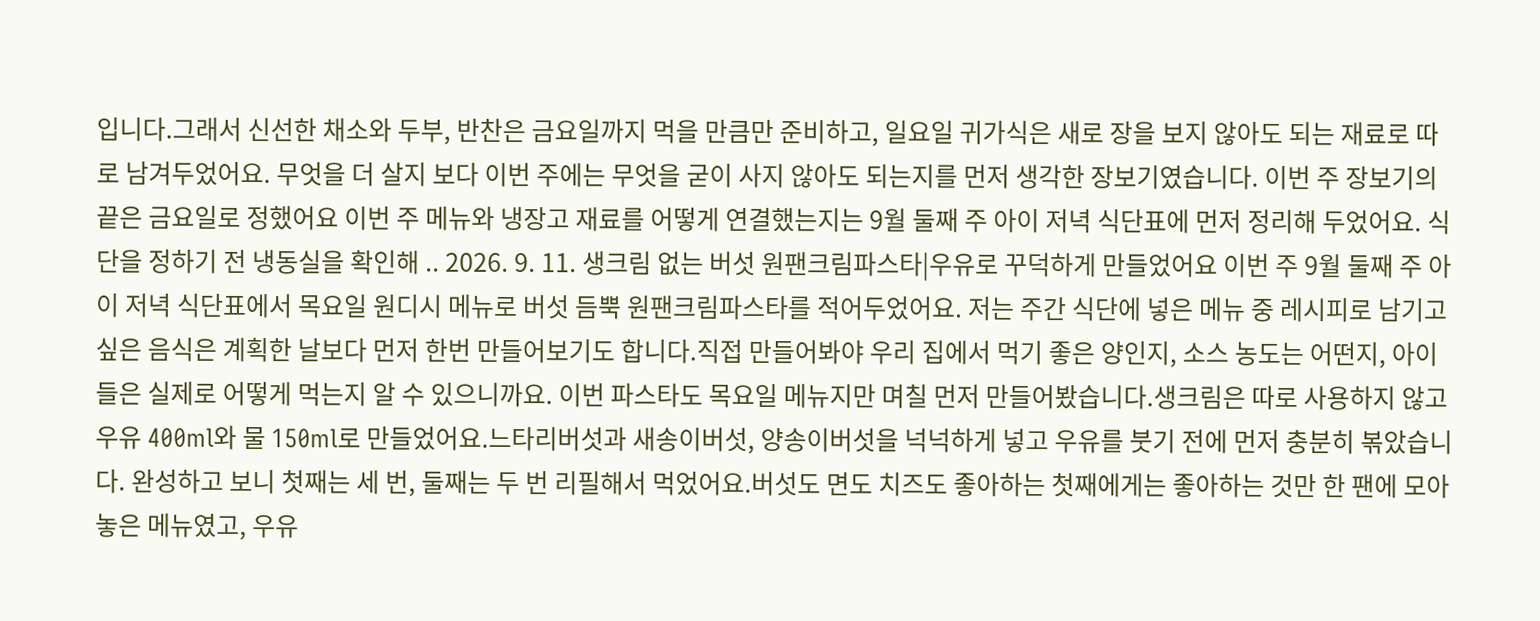입니다.그래서 신선한 채소와 두부, 반찬은 금요일까지 먹을 만큼만 준비하고, 일요일 귀가식은 새로 장을 보지 않아도 되는 재료로 따로 남겨두었어요. 무엇을 더 살지 보다 이번 주에는 무엇을 굳이 사지 않아도 되는지를 먼저 생각한 장보기였습니다. 이번 주 장보기의 끝은 금요일로 정했어요 이번 주 메뉴와 냉장고 재료를 어떻게 연결했는지는 9월 둘째 주 아이 저녁 식단표에 먼저 정리해 두었어요. 식단을 정하기 전 냉동실을 확인해 .. 2026. 9. 11. 생크림 없는 버섯 원팬크림파스타|우유로 꾸덕하게 만들었어요 이번 주 9월 둘째 주 아이 저녁 식단표에서 목요일 원디시 메뉴로 버섯 듬뿍 원팬크림파스타를 적어두었어요. 저는 주간 식단에 넣은 메뉴 중 레시피로 남기고 싶은 음식은 계획한 날보다 먼저 한번 만들어보기도 합니다.직접 만들어봐야 우리 집에서 먹기 좋은 양인지, 소스 농도는 어떤지, 아이들은 실제로 어떻게 먹는지 알 수 있으니까요. 이번 파스타도 목요일 메뉴지만 며칠 먼저 만들어봤습니다.생크림은 따로 사용하지 않고 우유 400ml와 물 150ml로 만들었어요.느타리버섯과 새송이버섯, 양송이버섯을 넉넉하게 넣고 우유를 붓기 전에 먼저 충분히 볶았습니다. 완성하고 보니 첫째는 세 번, 둘째는 두 번 리필해서 먹었어요.버섯도 면도 치즈도 좋아하는 첫째에게는 좋아하는 것만 한 팬에 모아놓은 메뉴였고, 우유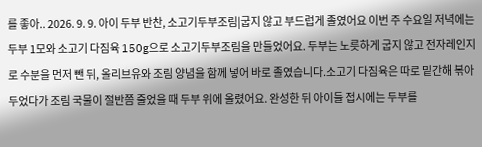를 좋아.. 2026. 9. 9. 아이 두부 반찬, 소고기두부조림|굽지 않고 부드럽게 졸였어요 이번 주 수요일 저녁에는 두부 1모와 소고기 다짐육 150g으로 소고기두부조림을 만들었어요. 두부는 노릇하게 굽지 않고 전자레인지로 수분을 먼저 뺀 뒤, 올리브유와 조림 양념을 함께 넣어 바로 졸였습니다.소고기 다짐육은 따로 밑간해 볶아두었다가 조림 국물이 절반쯤 줄었을 때 두부 위에 올렸어요. 완성한 뒤 아이들 접시에는 두부를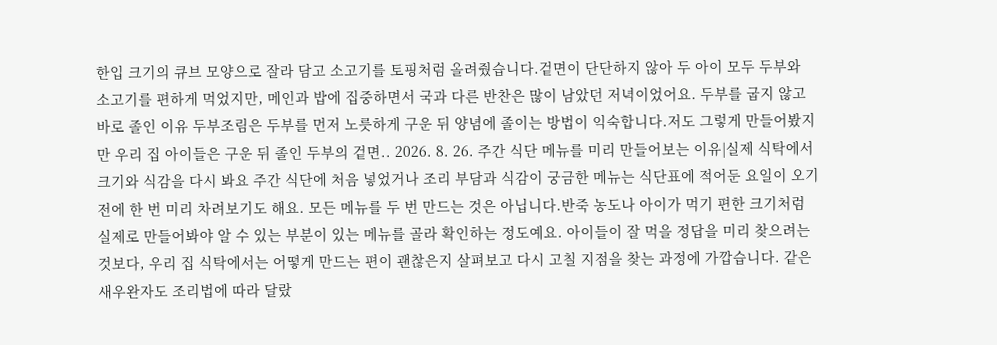한입 크기의 큐브 모양으로 잘라 담고 소고기를 토핑처럼 올려줬습니다.겉면이 단단하지 않아 두 아이 모두 두부와 소고기를 편하게 먹었지만, 메인과 밥에 집중하면서 국과 다른 반찬은 많이 남았던 저녁이었어요. 두부를 굽지 않고 바로 졸인 이유 두부조림은 두부를 먼저 노릇하게 구운 뒤 양념에 졸이는 방법이 익숙합니다.저도 그렇게 만들어봤지만 우리 집 아이들은 구운 뒤 졸인 두부의 겉면.. 2026. 8. 26. 주간 식단 메뉴를 미리 만들어보는 이유|실제 식탁에서 크기와 식감을 다시 봐요 주간 식단에 처음 넣었거나 조리 부담과 식감이 궁금한 메뉴는 식단표에 적어둔 요일이 오기 전에 한 번 미리 차려보기도 해요. 모든 메뉴를 두 번 만드는 것은 아닙니다.반죽 농도나 아이가 먹기 편한 크기처럼 실제로 만들어봐야 알 수 있는 부분이 있는 메뉴를 골라 확인하는 정도예요. 아이들이 잘 먹을 정답을 미리 찾으려는 것보다, 우리 집 식탁에서는 어떻게 만드는 편이 괜찮은지 살펴보고 다시 고칠 지점을 찾는 과정에 가깝습니다. 같은 새우완자도 조리법에 따라 달랐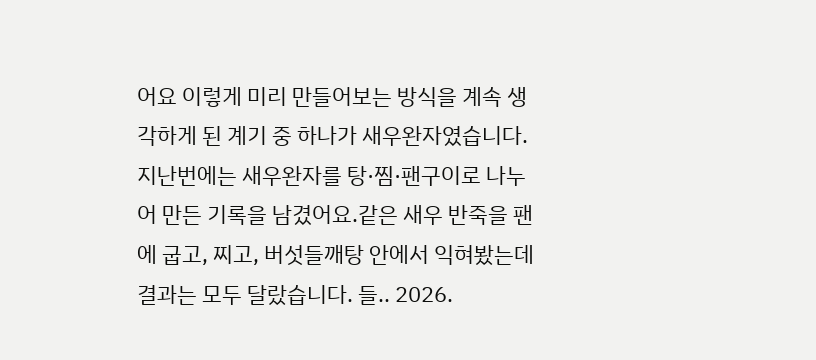어요 이렇게 미리 만들어보는 방식을 계속 생각하게 된 계기 중 하나가 새우완자였습니다. 지난번에는 새우완자를 탕·찜·팬구이로 나누어 만든 기록을 남겼어요.같은 새우 반죽을 팬에 굽고, 찌고, 버섯들깨탕 안에서 익혀봤는데 결과는 모두 달랐습니다. 들.. 2026.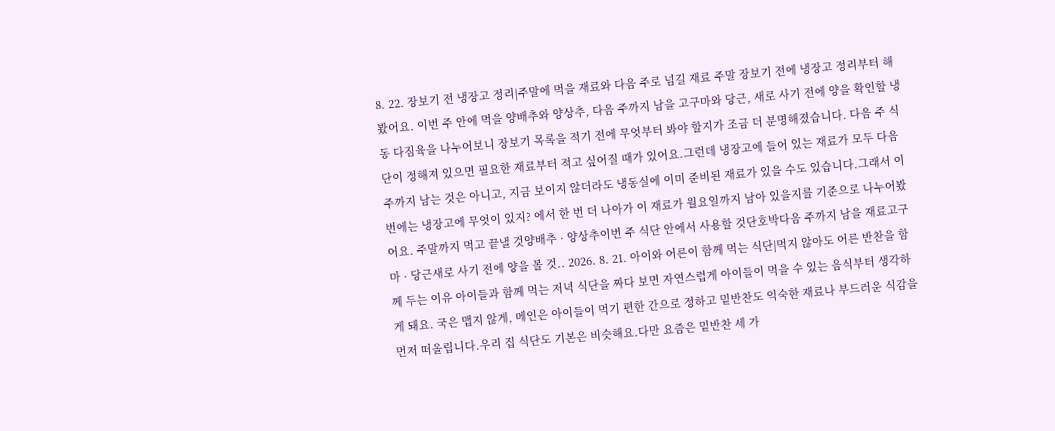8. 22. 장보기 전 냉장고 정리|주말에 먹을 재료와 다음 주로 넘길 재료 주말 장보기 전에 냉장고 정리부터 해봤어요. 이번 주 안에 먹을 양배추와 양상추, 다음 주까지 남을 고구마와 당근, 새로 사기 전에 양을 확인할 냉동 다짐육을 나누어보니 장보기 목록을 적기 전에 무엇부터 봐야 할지가 조금 더 분명해졌습니다. 다음 주 식단이 정해져 있으면 필요한 재료부터 적고 싶어질 때가 있어요.그런데 냉장고에 들어 있는 재료가 모두 다음 주까지 남는 것은 아니고, 지금 보이지 않더라도 냉동실에 이미 준비된 재료가 있을 수도 있습니다.그래서 이번에는 냉장고에 무엇이 있지? 에서 한 번 더 나아가 이 재료가 월요일까지 남아 있을지를 기준으로 나누어봤어요. 주말까지 먹고 끝낼 것양배추 · 양상추이번 주 식단 안에서 사용할 것단호박다음 주까지 남을 재료고구마 · 당근새로 사기 전에 양을 볼 것.. 2026. 8. 21. 아이와 어른이 함께 먹는 식단|먹지 않아도 어른 반찬을 함께 두는 이유 아이들과 함께 먹는 저녁 식단을 짜다 보면 자연스럽게 아이들이 먹을 수 있는 음식부터 생각하게 돼요. 국은 맵지 않게, 메인은 아이들이 먹기 편한 간으로 정하고 밑반찬도 익숙한 재료나 부드러운 식감을 먼저 떠올립니다.우리 집 식단도 기본은 비슷해요.다만 요즘은 밑반찬 세 가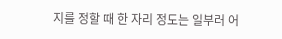지를 정할 때 한 자리 정도는 일부러 어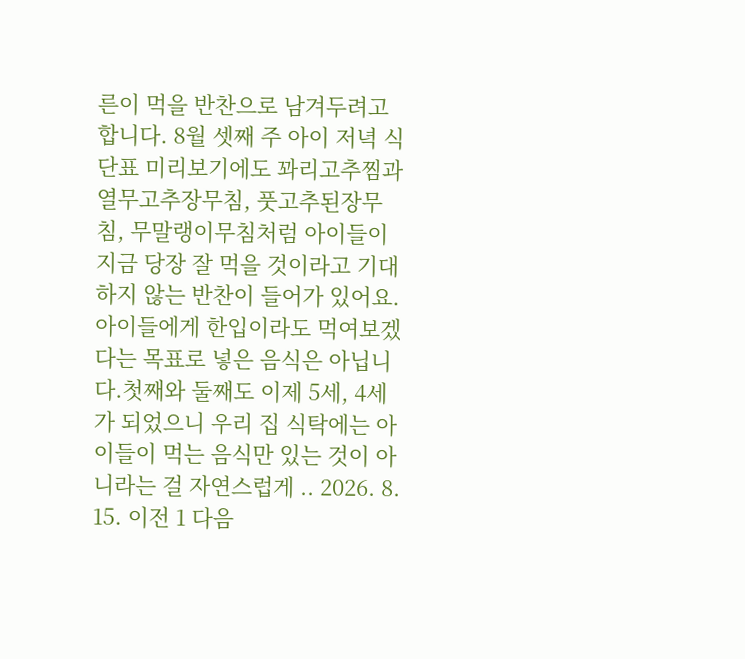른이 먹을 반찬으로 남겨두려고 합니다. 8월 셋째 주 아이 저녁 식단표 미리보기에도 꽈리고추찜과 열무고추장무침, 풋고추된장무침, 무말랭이무침처럼 아이들이 지금 당장 잘 먹을 것이라고 기대하지 않는 반찬이 들어가 있어요. 아이들에게 한입이라도 먹여보겠다는 목표로 넣은 음식은 아닙니다.첫째와 둘째도 이제 5세, 4세가 되었으니 우리 집 식탁에는 아이들이 먹는 음식만 있는 것이 아니라는 걸 자연스럽게 .. 2026. 8. 15. 이전 1 다음